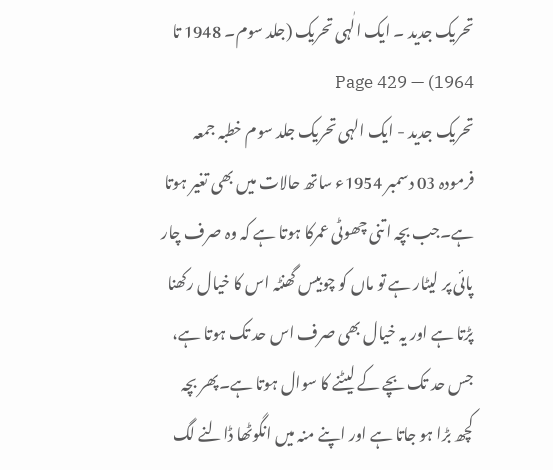تحریک جدید ۔ ایک الٰہی تحریک (جلد سوم۔ 1948 تا 1964) — Page 429
تحریک جدید - ایک الہی تحریک جلد سوم خطبہ جمعہ فرمودہ 03 دسمبر 1954ء ساتھ حالات میں بھی تغیر ہوتا ہے۔جب بچہ اتنی چھوٹی عمرکا ہوتا ہے کہ وہ صرف چار پائی پر لیٹار ہے تو ماں کو چوبیس گھنٹہ اس کا خیال رکھنا پڑتا ہے اور یہ خیال بھی صرف اس حد تک ہوتا ہے، جس حد تک بچے کے لیٹنے کا سوال ہوتا ہے۔پھر بچہ کچھ بڑا ہو جاتا ہے اور اپنے منہ میں انگوٹھا ڈالنے لگ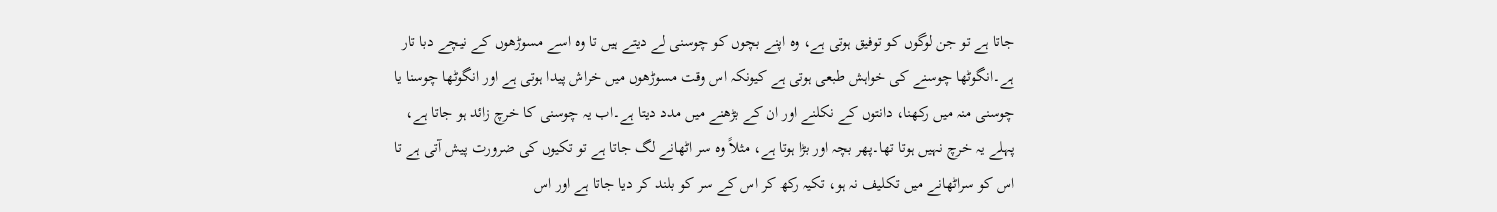جاتا ہے تو جن لوگوں کو توفیق ہوتی ہے، وہ اپنے بچوں کو چوسنی لے دیتے ہیں تا وہ اسے مسوڑھوں کے نیچے دبا تار ہے۔انگوٹھا چوسنے کی خواہش طبعی ہوتی ہے کیونکہ اس وقت مسوڑھوں میں خراش پیدا ہوتی ہے اور انگوٹھا چوسنا یا چوسنی منہ میں رکھنا، دانتوں کے نکلنے اور ان کے بڑھنے میں مدد دیتا ہے۔اب یہ چوسنی کا خرچ زائد ہو جاتا ہے، پہلے یہ خرچ نہیں ہوتا تھا۔پھر بچہ اور بڑا ہوتا ہے، مثلاً وہ سر اٹھانے لگ جاتا ہے تو تکیوں کی ضرورت پیش آتی ہے تا اس کو سراٹھانے میں تکلیف نہ ہو، تکیہ رکھ کر اس کے سر کو بلند کر دیا جاتا ہے اور اس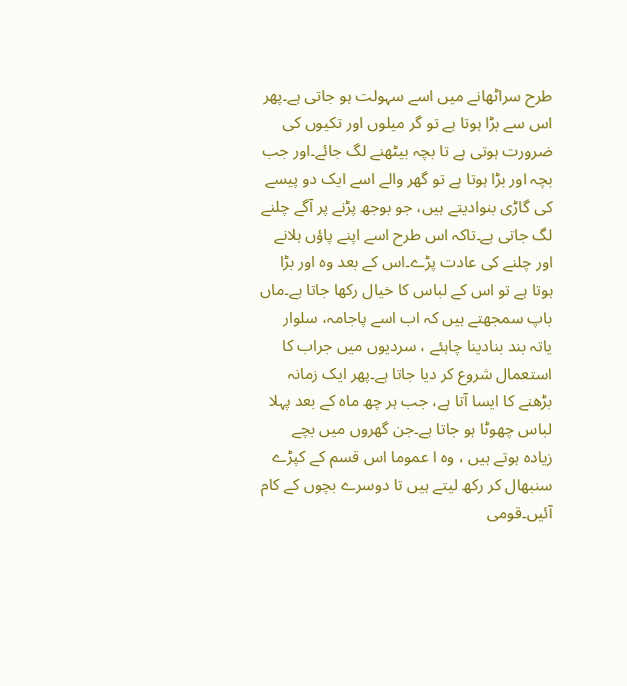طرح سراٹھانے میں اسے سہولت ہو جاتی ہے۔پھر اس سے بڑا ہوتا ہے تو گر میلوں اور تکیوں کی ضرورت ہوتی ہے تا بچہ بیٹھنے لگ جائے۔اور جب بچہ اور بڑا ہوتا ہے تو گھر والے اسے ایک دو پیسے کی گاڑی بنوادیتے ہیں، جو بوجھ پڑنے پر آگے چلنے لگ جاتی ہے۔تاکہ اس طرح اسے اپنے پاؤں ہلانے اور چلنے کی عادت پڑے۔اس کے بعد وہ اور بڑا ہوتا ہے تو اس کے لباس کا خیال رکھا جاتا ہے۔ماں باپ سمجھتے ہیں کہ اب اسے پاجامہ، سلوار یاتہ بند بنادینا چاہئے ، سردیوں میں جراب کا استعمال شروع کر دیا جاتا ہے۔پھر ایک زمانہ بڑھنے کا ایسا آتا ہے، جب ہر چھ ماہ کے بعد پہلا لباس چھوٹا ہو جاتا ہے۔جن گھروں میں بچے زیادہ ہوتے ہیں ، وہ ا عموما اس قسم کے کپڑے سنبھال کر رکھ لیتے ہیں تا دوسرے بچوں کے کام آئیں۔قومی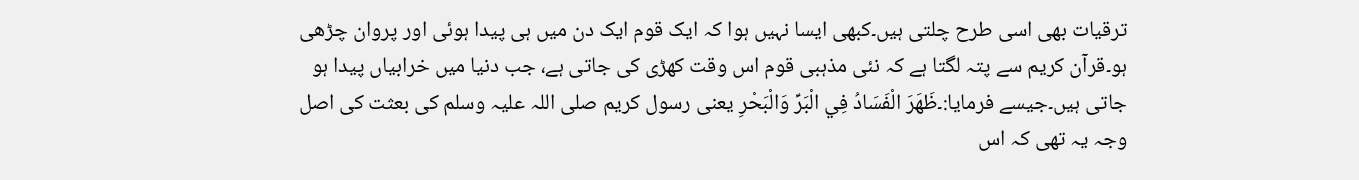ترقیات بھی اسی طرح چلتی ہیں۔کبھی ایسا نہیں ہوا کہ ایک قوم ایک دن میں ہی پیدا ہوئی اور پروان چڑھی ہو۔قرآن کریم سے پتہ لگتا ہے کہ نئی مذہبی قوم اس وقت کھڑی کی جاتی ہے، جب دنیا میں خرابیاں پیدا ہو جاتی ہیں۔جیسے فرمایا:۔ظَهَرَ الْفَسَادُ فِي الْبَرِّ وَالْبَحْرِ یعنی رسول کریم صلی اللہ علیہ وسلم کی بعثت کی اصل وجہ یہ تھی کہ اس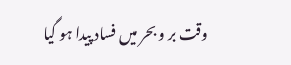وقت بر و بحر میں فساد پیدا ہو گیا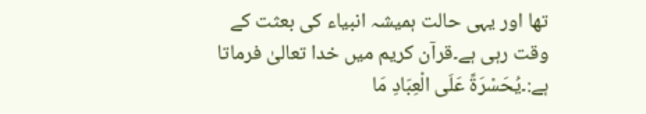تھا اور یہی حالت ہمیشہ انبیاء کی بعثت کے وقت رہی ہے۔قرآن کریم میں خدا تعالیٰ فرماتا ہے:۔يُحَسْرَةً عَلَى الْعِبَادِ مَا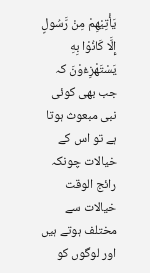يَأْتِيْهِمْ مِنْ رَّسُولٍ إِلَّا كَانُوْا بِهِ يَسْتَهْزِءُوْنَ کہ جب بھی کوئی نبی مبعوث ہوتا ہے تو اس کے خیالات چونکہ رائج الوقت خیالات سے مختلف ہوتے ہیں اور لوگوں کو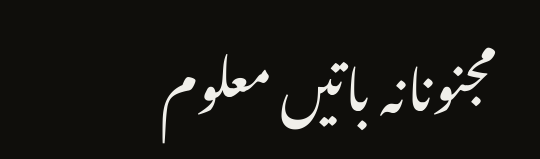مجنونانہ باتیں معلوم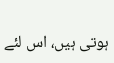ہوتی ہیں، اس لئے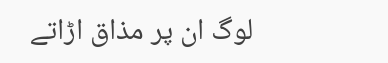لوگ ان پر مذاق اڑاتے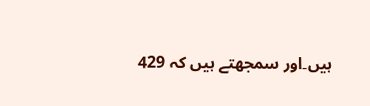ہیں۔اور سمجھتے ہیں کہ 429